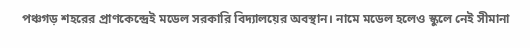পঞ্চগড় শহরের প্রাণকেন্দ্রেই মডেল সরকারি বিদ্যালয়ের অবস্থান। নামে মডেল হলেও স্কুলে নেই সীমানা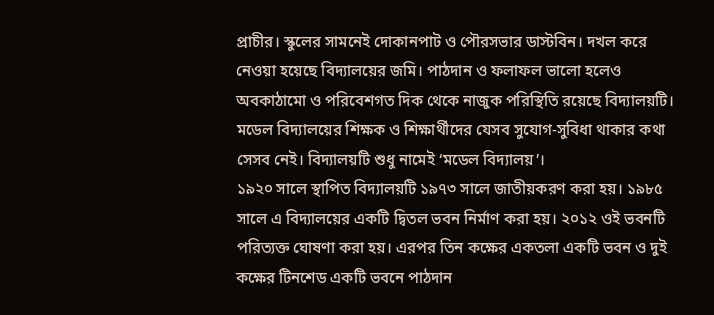প্রাচীর। স্কুলের সামনেই দোকানপাট ও পৌরসভার ডাস্টবিন। দখল করে নেওয়া হয়েছে বিদ্যালয়ের জমি। পাঠদান ও ফলাফল ভালো হলেও অবকাঠামো ও পরিবেশগত দিক থেকে নাজুক পরিস্থিতি রয়েছে বিদ্যালয়টি। মডেল বিদ্যালয়ের শিক্ষক ও শিক্ষার্থীদের যেসব সুযোগ-সুবিধা থাকার কথা সেসব নেই। বিদ্যালয়টি শুধু নামেই ‘মডেল বিদ্যালয়’।
১৯২০ সালে স্থাপিত বিদ্যালয়টি ১৯৭৩ সালে জাতীয়করণ করা হয়। ১৯৮৫ সালে এ বিদ্যালয়ের একটি দ্বিতল ভবন নির্মাণ করা হয়। ২০১২ ওই ভবনটি পরিত্যক্ত ঘোষণা করা হয়। এরপর তিন কক্ষের একতলা একটি ভবন ও দুই কক্ষের টিনশেড একটি ভবনে পাঠদান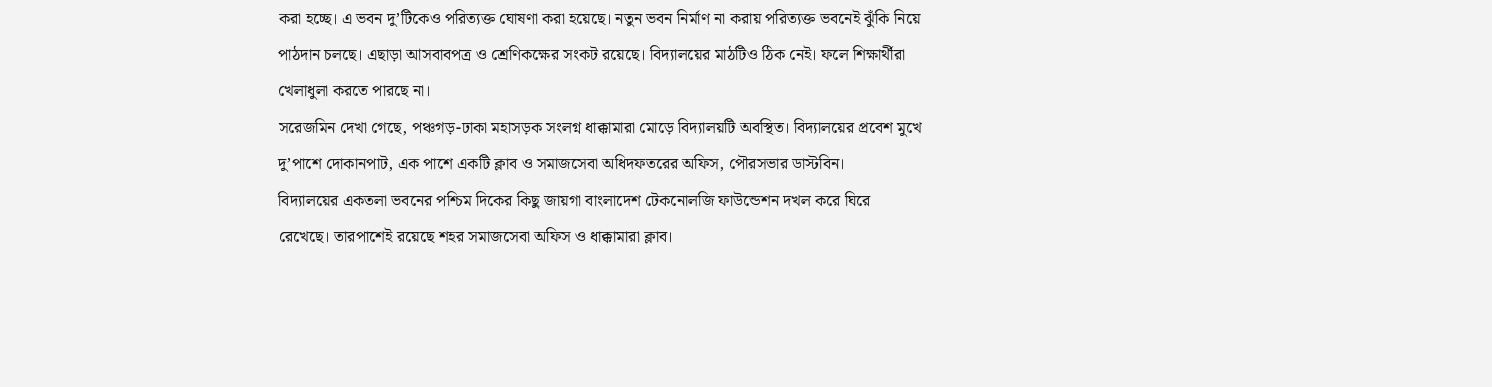করা হচ্ছে। এ ভবন দু’টিকেও পরিত্যক্ত ঘোষণা করা হয়েছে। নতুন ভবন নির্মাণ না করায় পরিত্যক্ত ভবনেই ঝুঁকি নিয়ে পাঠদান চলছে। এছাড়া আসবাবপত্র ও শ্রেণিকক্ষের সংকট রয়েছে। বিদ্যালয়ের মাঠটিও ঠিক নেই। ফলে শিক্ষার্থীরা খেলাধুলা করতে পারছে না।
সরেজমিন দেখা গেছে, পঞ্চগড়-ঢাকা মহাসড়ক সংলগ্ন ধাক্কামারা মোড়ে বিদ্যালয়টি অবস্থিত। বিদ্যালয়ের প্রবেশ মুখে দু’পাশে দোকানপাট, এক পাশে একটি ক্লাব ও সমাজসেবা অধিদফতরের অফিস, পৌরসভার ডাস্টবিন।
বিদ্যালয়ের একতলা ভবনের পশ্চিম দিকের কিছু জায়গা বাংলাদেশ টেকনোলজি ফাউন্ডেশন দখল করে ঘিরে রেখেছে। তারপাশেই রয়েছে শহর সমাজসেবা অফিস ও ধাক্কামারা ক্লাব।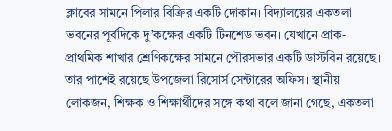ক্লাবের সামনে পিলার বিক্রির একটি দোকান। বিদ্যালয়ের একতলা ভবনের পূর্বদিকে দু’কক্ষের একটি টিনশেড ভবন। যেখানে প্রাক-প্রাথমিক শাখার শ্রেণিকক্ষের সামনে পৌরসভার একটি ডাস্টবিন রয়েছে। তার পাশেই রয়েছে উপজেলা রিসোর্স সেন্টারের অফিস। স্থানীয় লোকজন, শিক্ষক ও শিক্ষার্থীদের সঙ্গে কথা বলে জানা গেছে, একতলা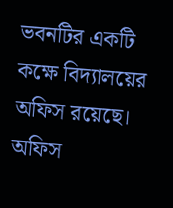ভবনটির একটি কক্ষে বিদ্যালয়ের অফিস রয়েছে। অফিস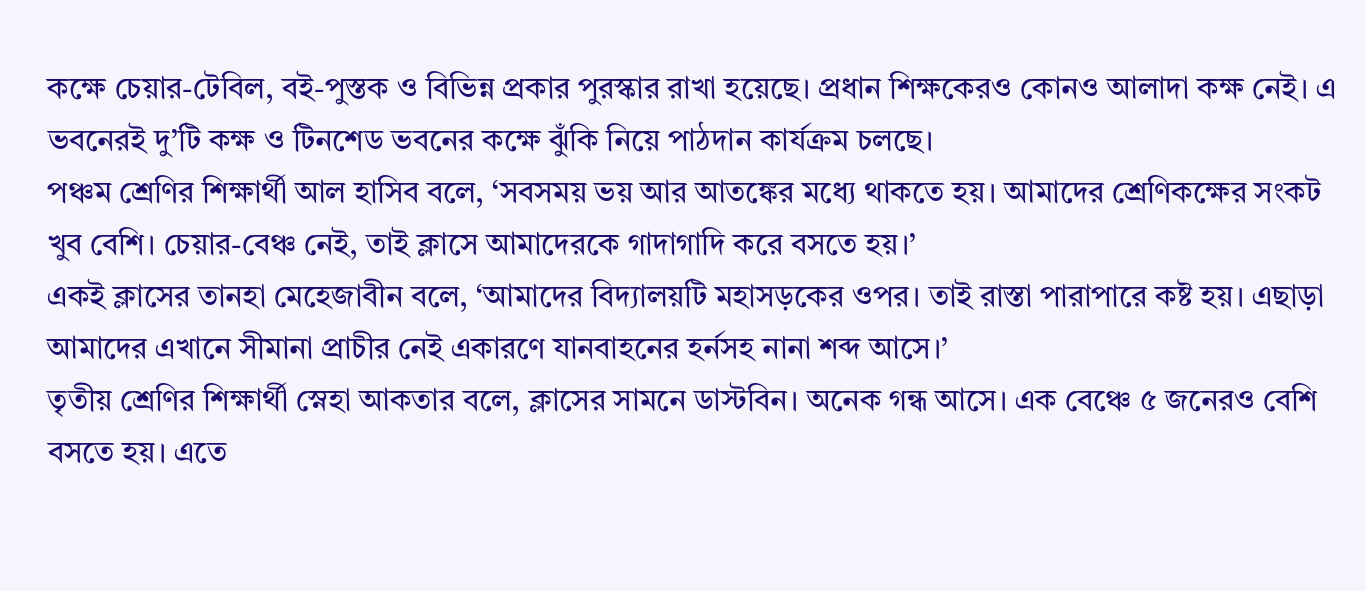কক্ষে চেয়ার-টেবিল, বই-পুস্তক ও বিভিন্ন প্রকার পুরস্কার রাখা হয়েছে। প্রধান শিক্ষকেরও কোনও আলাদা কক্ষ নেই। এ ভবনেরই দু’টি কক্ষ ও টিনশেড ভবনের কক্ষে ঝুঁকি নিয়ে পাঠদান কার্যক্রম চলছে।
পঞ্চম শ্রেণির শিক্ষার্থী আল হাসিব বলে, ‘সবসময় ভয় আর আতঙ্কের মধ্যে থাকতে হয়। আমাদের শ্রেণিকক্ষের সংকট খুব বেশি। চেয়ার-বেঞ্চ নেই, তাই ক্লাসে আমাদেরকে গাদাগাদি করে বসতে হয়।’
একই ক্লাসের তানহা মেহেজাবীন বলে, ‘আমাদের বিদ্যালয়টি মহাসড়কের ওপর। তাই রাস্তা পারাপারে কষ্ট হয়। এছাড়া আমাদের এখানে সীমানা প্রাচীর নেই একারণে যানবাহনের হর্নসহ নানা শব্দ আসে।’
তৃতীয় শ্রেণির শিক্ষার্থী স্নেহা আকতার বলে, ক্লাসের সামনে ডাস্টবিন। অনেক গন্ধ আসে। এক বেঞ্চে ৫ জনেরও বেশি বসতে হয়। এতে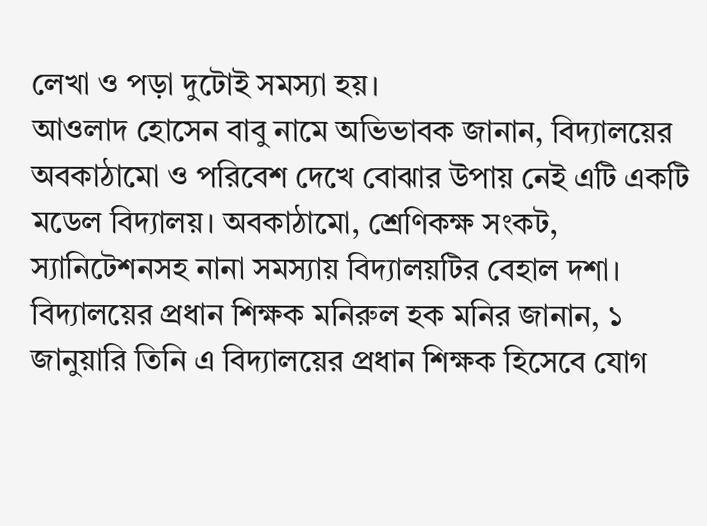লেখা ও পড়া দুটোই সমস্যা হয়।
আওলাদ হোসেন বাবু নামে অভিভাবক জানান, বিদ্যালয়ের অবকাঠামো ও পরিবেশ দেখে বোঝার উপায় নেই এটি একটি মডেল বিদ্যালয়। অবকাঠামো, শ্রেণিকক্ষ সংকট, স্যানিটেশনসহ নানা সমস্যায় বিদ্যালয়টির বেহাল দশা।
বিদ্যালয়ের প্রধান শিক্ষক মনিরুল হক মনির জানান, ১ জানুয়ারি তিনি এ বিদ্যালয়ের প্রধান শিক্ষক হিসেবে যোগ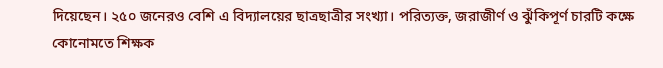দিয়েছেন। ২৫০ জনেরও বেশি এ বিদ্যালয়ের ছাত্রছাত্রীর সংখ্যা। পরিত্যক্ত, জরাজীর্ণ ও ঝুঁকিপূর্ণ চারটি কক্ষে কোনোমতে শিক্ষক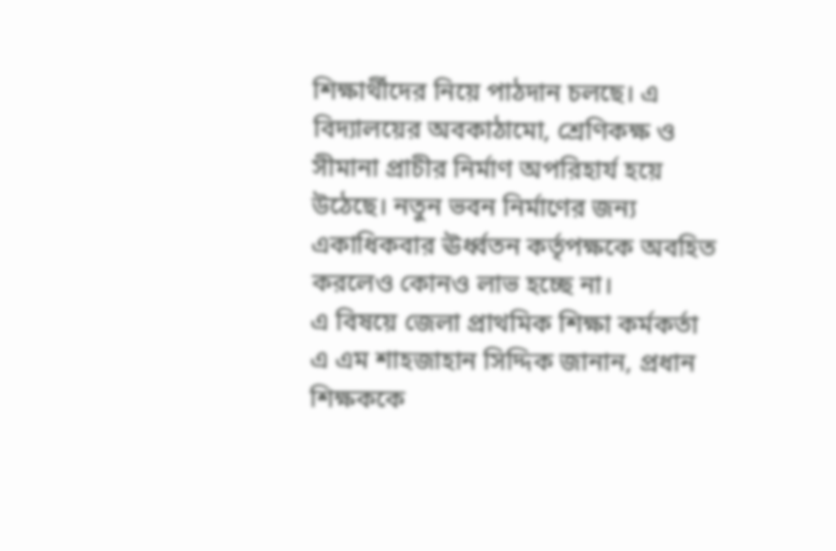শিক্ষার্থীদের নিয়ে পাঠদান চলছে। এ বিদ্যালয়ের অবকাঠামো, শ্রেণিকক্ষ ও সীমানা প্রাচীর নির্মাণ অপরিহার্য হয়ে উঠেছে। নতুন ভবন নির্মাণের জন্য একাধিকবার ঊর্ধ্বতন কর্তৃপক্ষকে অবহিত করলেও কোনও লাভ হচ্ছে না।
এ বিষয়ে জেলা প্রাথমিক শিক্ষা কর্মকর্তা এ এম শাহজাহান সিদ্দিক জানান, প্রধান শিক্ষককে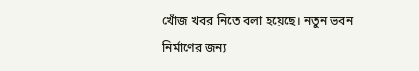খোঁজ খবর নিতে বলা হয়েছে। নতুন ভবন নির্মাণের জন্য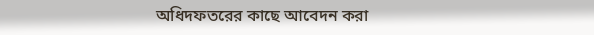অধিদফতরের কাছে আবেদন করা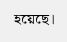হয়েছে।